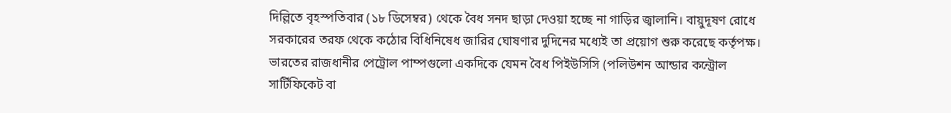দিল্লিতে বৃহস্পতিবার (১৮ ডিসেম্বর) থেকে বৈধ সনদ ছাড়া দেওয়া হচ্ছে না গাড়ির জ্বালানি। বায়ুদূষণ রোধে সরকারের তরফ থেকে কঠোর বিধিনিষেধ জারির ঘোষণার দুদিনের মধ্যেই তা প্রয়োগ শুরু করেছে কর্তৃপক্ষ।
ভারতের রাজধানীর পেট্রোল পাম্পগুলো একদিকে যেমন বৈধ পিইউসিসি (পলিউশন আন্ডার কন্ট্রোল সার্টিফিকেট বা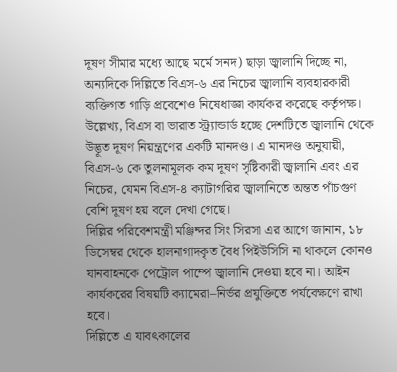দূষণ সীমার মধ্যে আছে মর্মে সনদ) ছাড়া জ্বালানি দিচ্ছে না, অন্যদিকে দিল্লিতে বিএস-৬ এর নিচের জ্বালানি ব্যবহারকারী ব্যক্তিগত গাড়ি প্রবেশেও নিষেধাজ্ঞা কার্যকর করেছে কর্তৃপক্ষ।
উল্লেখ্য, বিএস বা ভারাত স্ট্র্যান্ডার্ড হচ্ছে দেশটিতে জ্বালানি থেকে উদ্ভূত দূষণ নিয়ন্ত্রণের একটি মানদণ্ড। এ মানদণ্ড অনুযায়ী, বিএস-৬ কে তুলনামূলক কম দূষণ সৃষ্টিকারী জ্বালানি এবং এর নিচের, যেমন বিএস-৪ ক্যাটাগরির জ্বালানিতে অন্তত পাঁচগুণ বেশি দূষণ হয় বলে দেখা গেছে।
দিল্লির পরিবেশমন্ত্রী মঞ্জিন্দর সিং সিরসা এর আগে জানান, ১৮ ডিসেম্বর থেকে হালনাগাদকৃত বৈধ পিইউসিসি না থাকলে কোনও যানবাহনকে পেট্রোল পাম্পে জ্বালানি দেওয়া হবে না। আইন কার্যকরের বিষয়টি ক্যামেরা–নির্ভর প্রযুক্তিতে পর্যবেক্ষণে রাখা হবে।
দিল্লিতে এ যাবৎকালের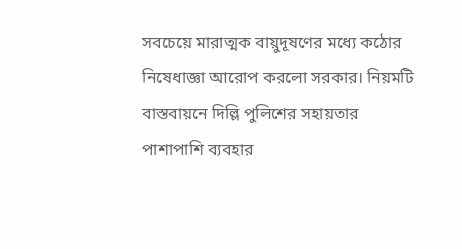সবচেয়ে মারাত্মক বায়ুদূষণের মধ্যে কঠোর নিষেধাজ্ঞা আরোপ করলো সরকার। নিয়মটি বাস্তবায়নে দিল্লি পুলিশের সহায়তার পাশাপাশি ব্যবহার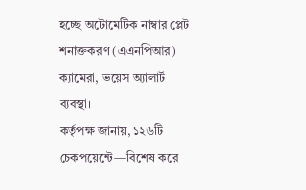হচ্ছে অটোমেটিক নাম্বার প্লেট শনাক্তকরণ (এএনপিআর) ক্যামেরা, ভয়েস অ্যালার্ট ব্যবস্থা।
কর্তৃপক্ষ জানায়, ১২৬টি চেকপয়েন্টে—বিশেষ করে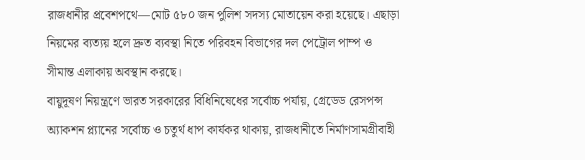রাজধানীর প্রবেশপথে—মোট ৫৮০ জন পুলিশ সদস্য মোতায়েন করা হয়েছে। এছাড়া নিয়মের ব্যত্যয় হলে দ্রুত ব্যবস্থা নিতে পরিবহন বিভাগের দল পেট্রোল পাম্প ও সীমান্ত এলাকায় অবস্থান করছে।
বায়ুদূষণ নিয়ন্ত্রণে ভারত সরকারের বিধিনিষেধের সর্বোচ্চ পর্যায়, গ্রেডেড রেসপন্স অ্যাকশন প্ল্যানের সর্বোচ্চ ও চতুর্থ ধাপ কার্যকর থাকায়, রাজধানীতে নির্মাণসামগ্রীবাহী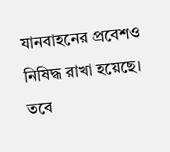যানবাহনের প্রবেশও নিষিদ্ধ রাখা হয়েছে।
তবে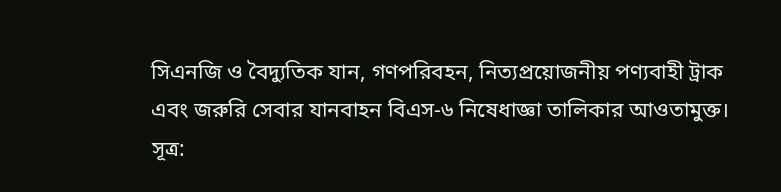সিএনজি ও বৈদ্যুতিক যান, গণপরিবহন, নিত্যপ্রয়োজনীয় পণ্যবাহী ট্রাক এবং জরুরি সেবার যানবাহন বিএস-৬ নিষেধাজ্ঞা তালিকার আওতামুক্ত।
সূত্র: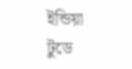ইন্ডিয়া টুডে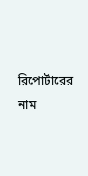রিপোর্টারের নাম